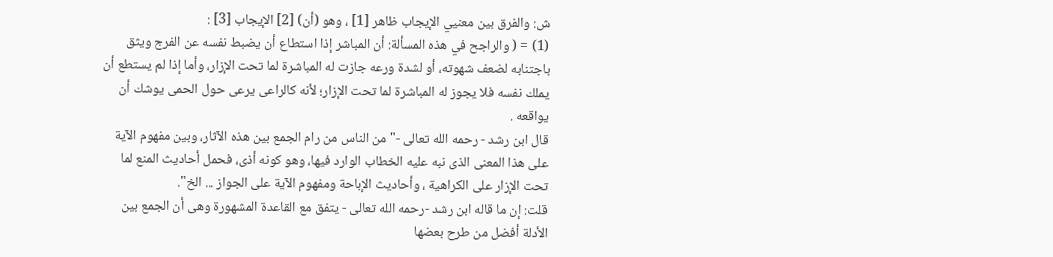ش: والفرق بين معنيي الإيجاب ظاهر [1] ، وهو (أن) [2] الإيجاب [3] :
(1) = ( والراجح في هذه المسألة: أن المباشر إذا استطاع أن يضبط نفسه عن الفرج ويثق باجتنابه لضعف شهوته، أو لشدة ورعه جازت له المباشرة لما تحت الإزار، وأما إذا لم يستطع أن يملك نفسه فلا يجوز له المباشرة لما تحت الإزار؛ لأنه كالراعى يرعى حول الحمى يوشك أن يواقعه .
قال ابن رشد - رحمه الله تعالى -"من الناس من رام الجمع بين هذه الآثار، وبين مفهوم الآية على هذا المعنى الذى نبه عليه الخطاب الوارد فيها، وهو كونه أذى، فحمل أحاديث المنع لما تحت الإزار على الكراهية ، وأحاديث الإباحة ومفهوم الآية على الجواز ... الخ".
قلت: إن ما قاله ابن رشد -رحمه الله تعالى - يتفق مع القاعدة المشهورة وهى أن الجمع بين الأدلة أفضل من طرح بعضها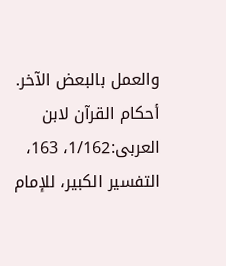والعمل بالبعض الآخر.
أحكام القرآن لابن العربى:1/162، 163، التفسير الكبير، للإمام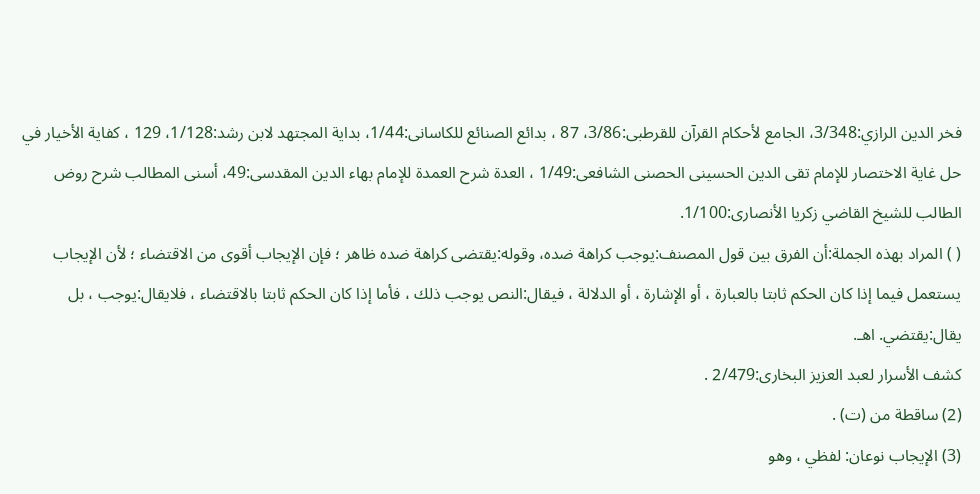فخر الدين الرازي:3/348، الجامع لأحكام القرآن للقرطبى:3/86، 87 ، بدائع الصنائع للكاسانى:1/44، بداية المجتهد لابن رشد:1/128، 129 ، كفاية الأخيار في حل غاية الاختصار للإمام تقى الدين الحسينى الحصنى الشافعى:1/49 ، العدة شرح العمدة للإمام بهاء الدين المقدسى:49، أسنى المطالب شرح روض الطالب للشيخ القاضي زكريا الأنصارى:1/100.
( ) المراد بهذه الجملة:أن الفرق بين قول المصنف:يوجب كراهة ضده، وقوله:يقتضى كراهة ضده ظاهر ؛ فإن الإيجاب أقوى من الاقتضاء ؛ لأن الإيجاب يستعمل فيما إذا كان الحكم ثابتا بالعبارة ، أو الإشارة ، أو الدلالة ، فيقال:النص يوجب ذلك ، فأما إذا كان الحكم ثابتا بالاقتضاء ، فلايقال:يوجب ، بل يقال:يقتضي. اهـ.
كشف الأسرار لعبد العزيز البخارى:2/479 .
(2) ساقطة من (ت) .
(3) الإيجاب نوعان: لفظي ، وهو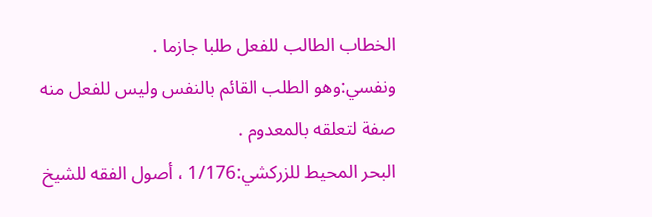الخطاب الطالب للفعل طلبا جازما .
ونفسي:وهو الطلب القائم بالنفس وليس للفعل منه صفة لتعلقه بالمعدوم .
البحر المحيط للزركشي:1/176 ، أصول الفقه للشيخ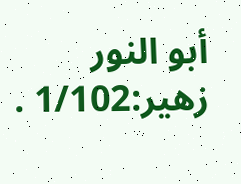أبو النور زهير:1/102 .